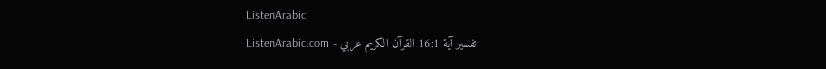ListenArabic
تفسير آية 16:1 القرآن الكريم عربي - ListenArabic.com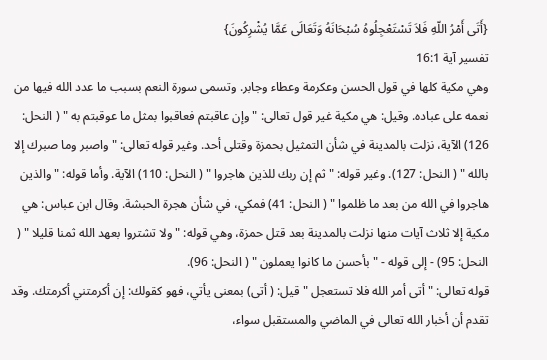{أَتَى أَمْرُ اللّهِ فَلاَ تَسْتَعْجِلُوهُ سُبْحَانَهُ وَتَعَالَى عَمَّا يُشْرِكُونَ}
تفسير آية 16:1
وهي مكية كلها في قول الحسن وعكرمة وعطاء وجابر. وتسمى سورة النعم بسبب ما عدد الله فيها من نعمه على عباده. وقيل: هي مكية غير قول تعالى: " وإن عاقبتم فعاقبوا بمثل ما عوقبتم به " ( النحل: 126) الآية، نزلت بالمدينة في شأن التمثيل بحمزة وقتلى أحد. وغير قوله تعالى: " واصبر وما صبرك إلا بالله " ( النحل: 127). وغير قوله: " ثم إن ربك للذين هاجروا " ( النحل: 110) الآية. وأما قوله: " والذين هاجروا في الله من بعد ما ظلموا " ( النحل: 41) فمكي، في شأن هجرة الحبشة. وقال ابن عباس: هي مكية إلا ثلاث آيات منها نزلت بالمدينة بعد قتل حمزة، وهي قوله: " ولا تشتروا بعهد الله ثمنا قليلا " ( النحل: 95) - إلى قوله - " بأحسن ما كانوا يعملون " ( النحل: 96).
قوله تعالى: " أتى أمر الله فلا تستعجل " قيل: ( أتى) بمعنى يأتي، فهو كقولك: إن أكرمتني أكرمتك. وقد تقدم أن أخبار الله تعالى في الماضي والمستقبل سواء،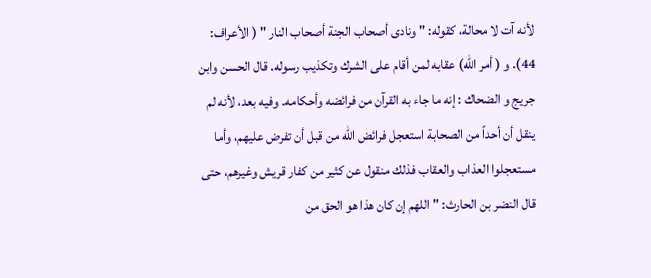لأنه آت لا محالة، كقوله: " ونادى أصحاب الجنة أصحاب النار " ( الأعراف: 44). و ( أمر الله) عقابه لمن أقام على الشرك وتكذيب رسوله. قال الحسن وابن جريج و الضحاك : إنه ما جاء به القرآن من فرائضه وأحكامه. وفيه بعد، لأنه لم ينقل أن أحداً من الصحابة استعجل فرائض الله من قبل أن تفرض عليهم، وأما مستعجلوا العذاب والعقاب فذلك منقول عن كثير من كفار قريش وغيرهم، حتى قال النضر بن الحارث: " اللهم إن كان هذا هو الحق من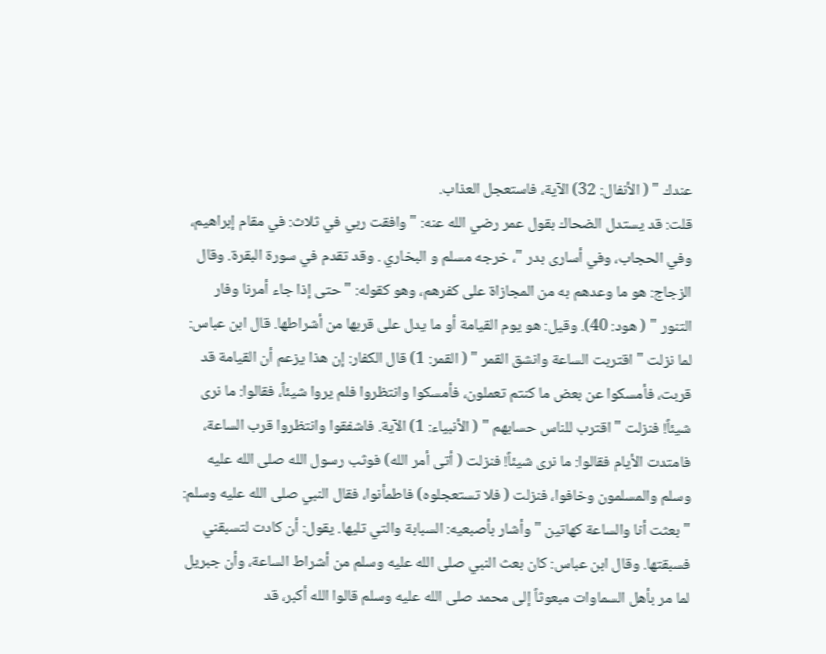عندك " ( الأنفال: 32) الآية، فاستعجل العذاب.
قلت: قد يستدل الضحاك بقول عمر رضي الله عنه: " وافقت ربي في ثلاث: في مقام إبراهيم، وفي الحجاب، وفي أسارى بدر "، خرجه مسلم و البخاري . وقد تقدم في سورة البقرة. وقال الزجاج: هو ما وعدهم به من المجازاة على كفرهم، وهو كقوله: " حتى إذا جاء أمرنا وفار التنور " ( هود: 40). وقيل: هو يوم القيامة أو ما يدل على قربها من أشراطها. قال ابن عباس: لما نزلت " اقتربت الساعة وانشق القمر " ( القمر: 1) قال الكفار: إن هذا يزعم أن القيامة قد قربت، فأمسكوا عن بعض ما كنتم تعملون، فأمسكوا وانتظروا فلم يروا شيئاً، فقالوا: ما نرى شيئاً! فنزلت " اقترب للناس حسابهم " ( الأنبياء: 1) الآية. فاشفقوا وانتظروا قرب الساعة، فامتدت الأيام فقالوا: ما نرى شيئاً! فنزلت ( أتى أمر الله) فوثب رسول الله صلى الله عليه وسلم والمسلمون وخافوا، فنزلت ( فلا تستعجلوه) فاطمأنوا، فقال النبي صلى الله عليه وسلم: " بعثت أنا والساعة كهاتين " وأشار بأصبعيه: السبابة والتي تليها. يقول: أن كادت لتسبقني فسبقتها. وقال ابن عباس: كان بعث النبي صلى الله عليه وسلم من أشراط الساعة، وأن جبريل لما مر بأهل السماوات مبعوثاً إلى محمد صلى الله عليه وسلم قالوا الله أكبر، قد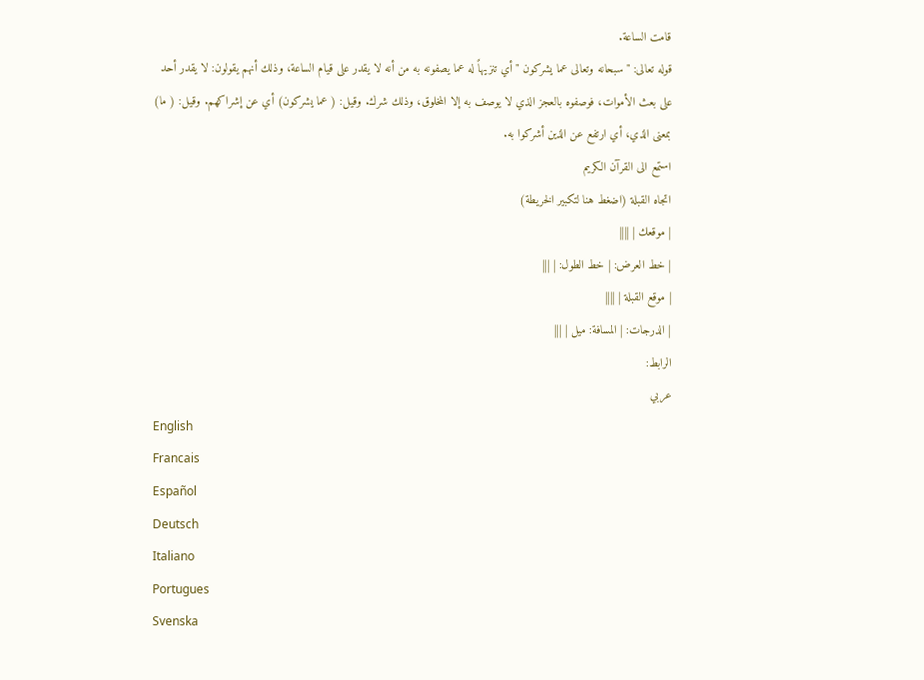قامت الساعة.
قوله تعالى: " سبحانه وتعالى عما يشركون " أي تنزيهاً له عما يصفونه به من أنه لا يقدر على قيام الساعة، وذلك أنهم يقولون: لا يقدر أحد على بعث الأموات، فوصفوه بالعجز الذي لا يوصف به إلا المخلوق، وذلك شرك. وقيل: ( عما يشركون) أي عن إشراكهم. وقيل: ( ما) بمعنى الذي، أي ارتفع عن الذين أشركوا به.
استمع الى القرآن الكريم
اتجاه القبلة (اضغط هنا لتكبير الخريطة)
| موقعك | ||||
| خط العرض: | خط الطول: | |||
| موقع القبلة | ||||
| الدرجات: | المسافة: ميل | |||
الرابط:
عربي
English
Francais
Español
Deutsch
Italiano
Portugues
Svenska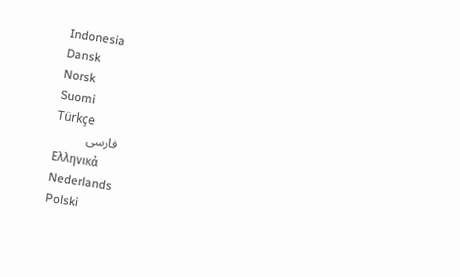Indonesia
Dansk
Norsk
Suomi
Türkçe
فارسی
Ελληνικά
Nederlands
Polski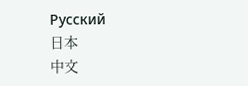Русский
日本
中文